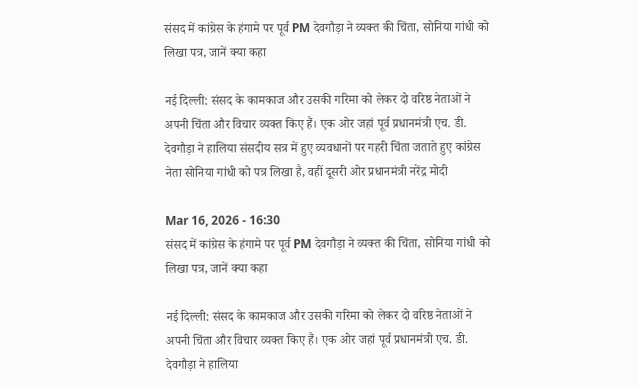संसद में कांग्रेस के हंगामे पर पूर्व PM देवगौड़ा ने व्यक्त की चिंता, सोनिया गांधी को लिखा पत्र, जानें क्या कहा

नई दिल्ली: संसद के कामकाज और उसकी गरिमा को लेकर दो वरिष्ठ नेताओं ने अपनी चिंता और विचार व्यक्त किए हैं। एक ओर जहां पूर्व प्रधानमंत्री एच. डी. देवगौड़ा ने हालिया संसदीय सत्र में हुए व्यवधानों पर गहरी चिंता जताते हुए कांग्रेस नेता सोनिया गांधी को पत्र लिखा है, वहीं दूसरी ओर प्रधानमंत्री नरेंद्र मोदी

Mar 16, 2026 - 16:30
संसद में कांग्रेस के हंगामे पर पूर्व PM देवगौड़ा ने व्यक्त की चिंता, सोनिया गांधी को लिखा पत्र, जानें क्या कहा

नई दिल्ली: संसद के कामकाज और उसकी गरिमा को लेकर दो वरिष्ठ नेताओं ने अपनी चिंता और विचार व्यक्त किए हैं। एक ओर जहां पूर्व प्रधानमंत्री एच. डी. देवगौड़ा ने हालिया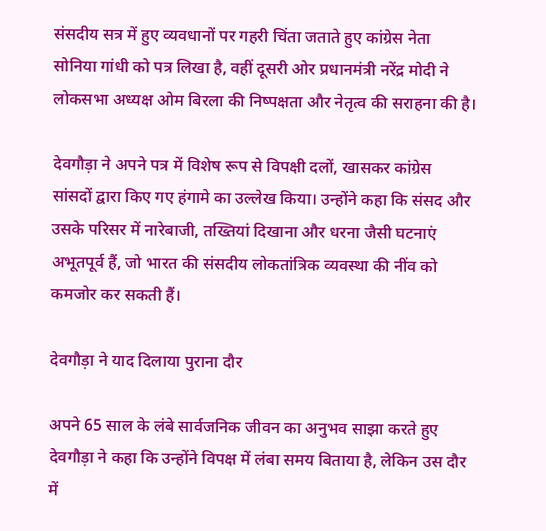संसदीय सत्र में हुए व्यवधानों पर गहरी चिंता जताते हुए कांग्रेस नेता सोनिया गांधी को पत्र लिखा है, वहीं दूसरी ओर प्रधानमंत्री नरेंद्र मोदी ने लोकसभा अध्यक्ष ओम बिरला की निष्पक्षता और नेतृत्व की सराहना की है।

देवगौड़ा ने अपने पत्र में विशेष रूप से विपक्षी दलों, खासकर कांग्रेस सांसदों द्वारा किए गए हंगामे का उल्लेख किया। उन्होंने कहा कि संसद और उसके परिसर में नारेबाजी, तख्तियां दिखाना और धरना जैसी घटनाएं अभूतपूर्व हैं, जो भारत की संसदीय लोकतांत्रिक व्यवस्था की नींव को कमजोर कर सकती हैं।

देवगौड़ा ने याद दिलाया पुराना दौर

अपने 65 साल के लंबे सार्वजनिक जीवन का अनुभव साझा करते हुए देवगौड़ा ने कहा कि उन्होंने विपक्ष में लंबा समय बिताया है, लेकिन उस दौर में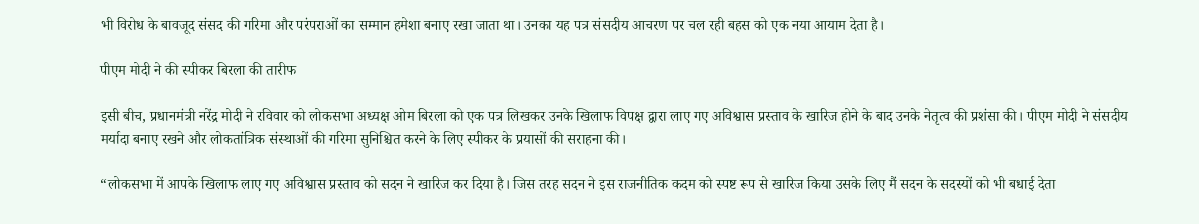भी विरोध के बावजूद संसद की गरिमा और परंपराओं का सम्मान हमेशा बनाए रखा जाता था। उनका यह पत्र संसदीय आचरण पर चल रही बहस को एक नया आयाम देता है।

पीएम मोदी ने की स्पीकर बिरला की तारीफ

इसी बीच, प्रधानमंत्री नरेंद्र मोदी ने रविवार को लोकसभा अध्यक्ष ओम बिरला को एक पत्र लिखकर उनके खिलाफ विपक्ष द्वारा लाए गए अविश्वास प्रस्ताव के खारिज होने के बाद उनके नेतृत्व की प्रशंसा की। पीएम मोदी ने संसदीय मर्यादा बनाए रखने और लोकतांत्रिक संस्थाओं की गरिमा सुनिश्चित करने के लिए स्पीकर के प्रयासों की सराहना की।

“लोकसभा में आपके खिलाफ लाए गए अविश्वास प्रस्ताव को सदन ने खारिज कर दिया है। जिस तरह सदन ने इस राजनीतिक कदम को स्पष्ट रूप से खारिज किया उसके लिए मैं सदन के सदस्यों को भी बधाई देता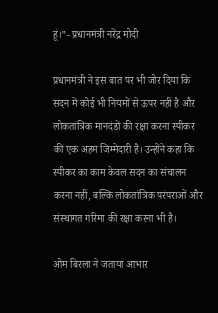हूं।”- प्रधानमंत्री नरेंद्र मोदी

प्रधानमंत्री ने इस बात पर भी जोर दिया कि सदन में कोई भी नियमों से ऊपर नहीं है और लोकतांत्रिक मानदंडों की रक्षा करना स्पीकर की एक अहम जिम्मेदारी है। उन्होंने कहा कि स्पीकर का काम केवल सदन का संचालन करना नहीं, बल्कि लोकतांत्रिक परंपराओं और संस्थागत गरिमा की रक्षा करना भी है।

ओम बिरला ने जताया आभार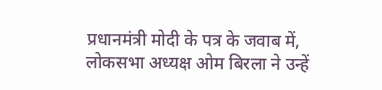प्रधानमंत्री मोदी के पत्र के जवाब में, लोकसभा अध्यक्ष ओम बिरला ने उन्हें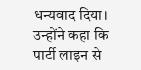धन्यवाद दिया। उन्होंने कहा कि पार्टी लाइन से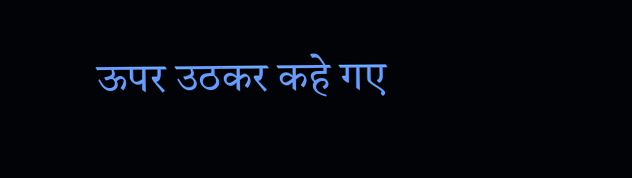ऊपर उठकर कहे गए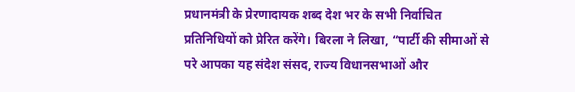प्रधानमंत्री के प्रेरणादायक शब्द देश भर के सभी निर्वाचित प्रतिनिधियों को प्रेरित करेंगे। बिरला ने लिखा, “पार्टी की सीमाओं से परे आपका यह संदेश संसद, राज्य विधानसभाओं और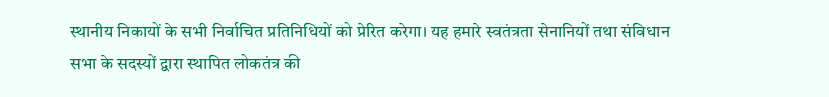स्थानीय निकायों के सभी निर्वाचित प्रतिनिधियों को प्रेरित करेगा। यह हमारे स्वतंत्रता सेनानियों तथा संविधान सभा के सदस्यों द्वारा स्थापित लोकतंत्र की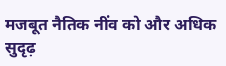मजबूत नैतिक नींव को और अधिक सुदृढ़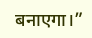बनाएगा।”